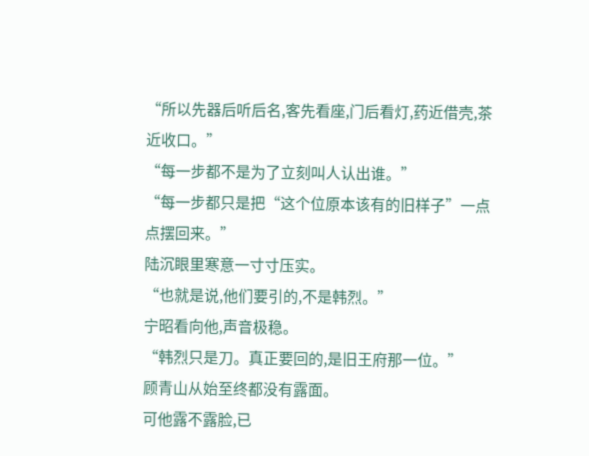“所以先器后听后名,客先看座,门后看灯,药近借壳,茶近收口。”
“每一步都不是为了立刻叫人认出谁。”
“每一步都只是把“这个位原本该有的旧样子”一点点摆回来。”
陆沉眼里寒意一寸寸压实。
“也就是说,他们要引的,不是韩烈。”
宁昭看向他,声音极稳。
“韩烈只是刀。真正要回的,是旧王府那一位。”
顾青山从始至终都没有露面。
可他露不露脸,已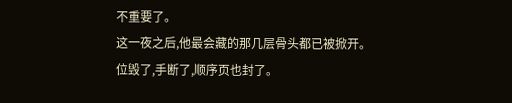不重要了。
这一夜之后,他最会藏的那几层骨头都已被掀开。
位毁了,手断了,顺序页也封了。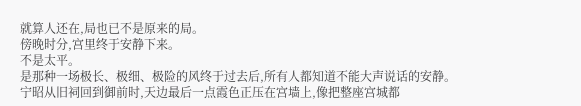就算人还在,局也已不是原来的局。
傍晚时分,宫里终于安静下来。
不是太平。
是那种一场极长、极细、极险的风终于过去后,所有人都知道不能大声说话的安静。
宁昭从旧祠回到御前时,天边最后一点霞色正压在宫墙上,像把整座宫城都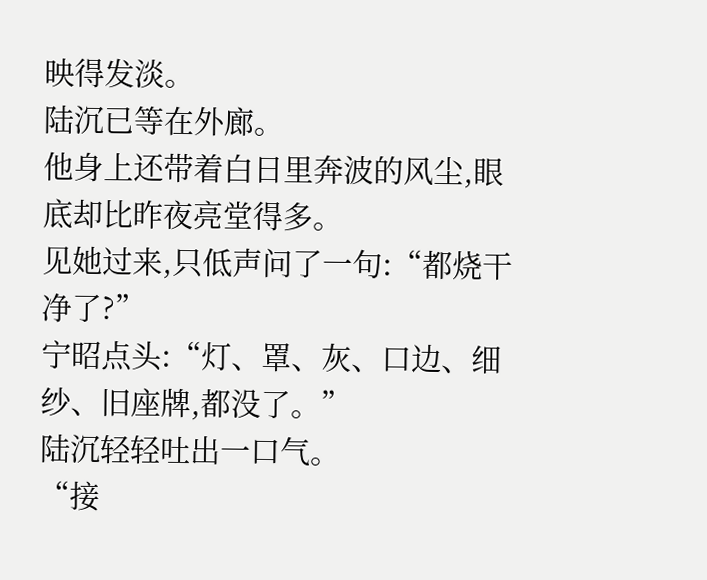映得发淡。
陆沉已等在外廊。
他身上还带着白日里奔波的风尘,眼底却比昨夜亮堂得多。
见她过来,只低声问了一句:“都烧干净了?”
宁昭点头:“灯、罩、灰、口边、细纱、旧座牌,都没了。”
陆沉轻轻吐出一口气。
“接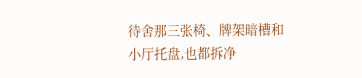待舍那三张椅、牌架暗槽和小厅托盘,也都拆净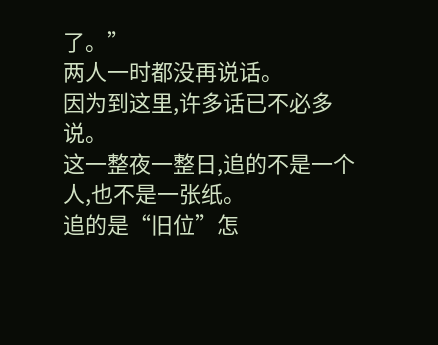了。”
两人一时都没再说话。
因为到这里,许多话已不必多说。
这一整夜一整日,追的不是一个人,也不是一张纸。
追的是“旧位”怎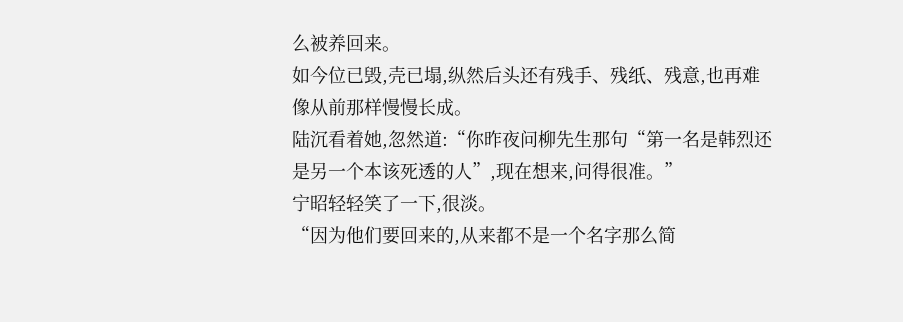么被养回来。
如今位已毁,壳已塌,纵然后头还有残手、残纸、残意,也再难像从前那样慢慢长成。
陆沉看着她,忽然道:“你昨夜问柳先生那句“第一名是韩烈还是另一个本该死透的人”,现在想来,问得很准。”
宁昭轻轻笑了一下,很淡。
“因为他们要回来的,从来都不是一个名字那么简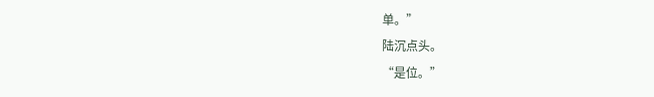单。”
陆沉点头。
“是位。”